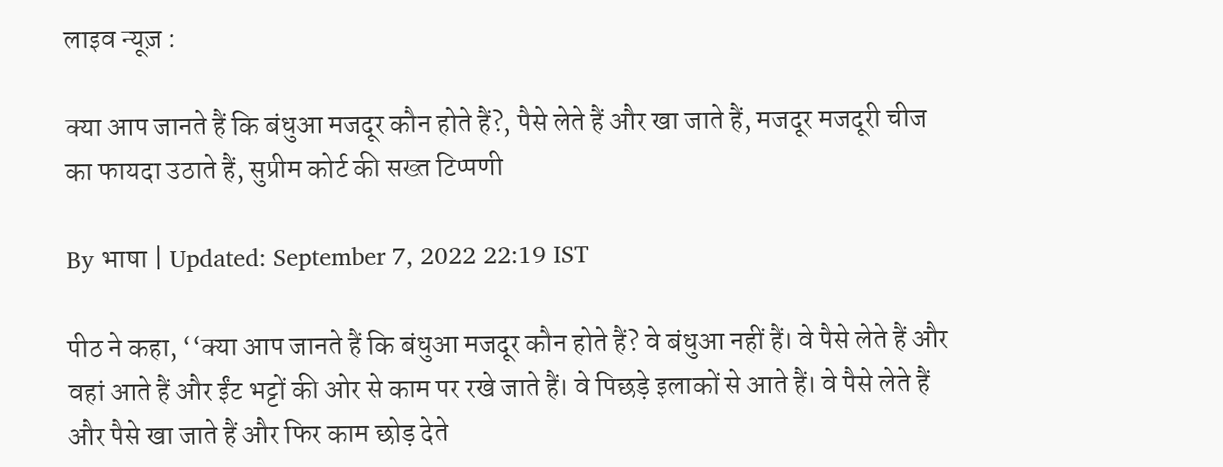लाइव न्यूज़ :

क्या आप जानते हैं कि बंधुआ मजदूर कौन होते हैं?, पैसे लेते हैं और खा जाते हैं, मजदूर मजदूरी चीज का फायदा उठाते हैं, सुप्रीम कोर्ट की सख्त टिप्पणी

By भाषा | Updated: September 7, 2022 22:19 IST

पीठ ने कहा, ‘‘क्या आप जानते हैं कि बंधुआ मजदूर कौन होते हैं? वे बंधुआ नहीं हैं। वे पैसे लेते हैं और वहां आते हैं और ईंट भट्टों की ओर से काम पर रखे जाते हैं। वे पिछड़े इलाकों से आते हैं। वे पैसे लेते हैं और पैसे खा जाते हैं और फिर काम छोड़ देते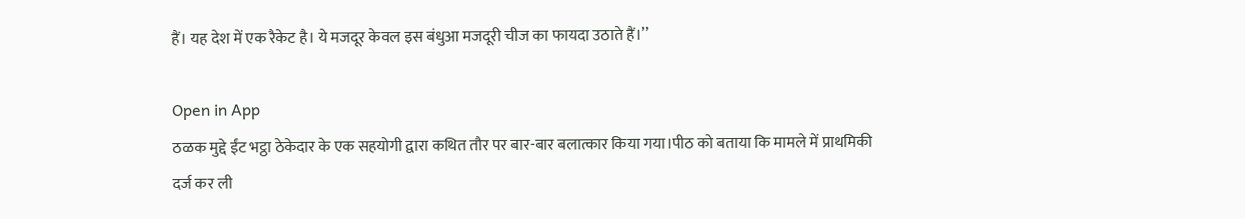हैं। यह देश में एक रैकेट है। ये मजदूर केवल इस बंधुआ मजदूरी चीज का फायदा उठाते हैं।’’

Open in App
ठळक मुद्दे ईंट भट्ठा ठेकेदार के एक सहयोगी द्वारा कथित तौर पर बार-बार बलात्कार किया गया।पीठ को बताया कि मामले में प्राथमिकी दर्ज कर ली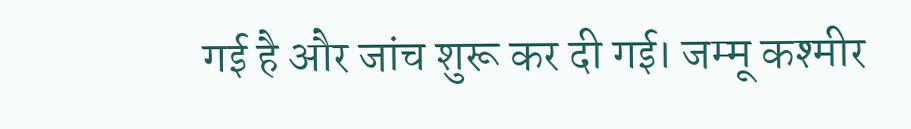गई है और जांच शुरू कर दी गई। जम्मू कश्मीर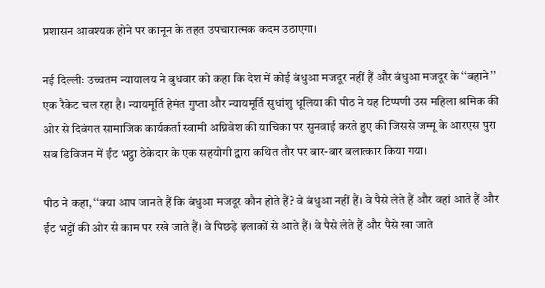प्रशासन आवश्यक होने पर कानून के तहत उपचारात्मक कदम उठाएगा।

नई दिल्लीः उच्चतम न्यायालय ने बुधवार को कहा कि देश में कोई बंधुआ मजदूर नहीं हैं और बंधुआ मजदूर के ‘‘बहाने’’ एक रैकेट चल रहा है। न्यायमूर्ति हेमंत गुप्ता और न्यायमूर्ति सुधांशु धूलिया की पीठ ने यह टिप्पणी उस महिला श्रमिक की ओर से दिवंगत सामाजिक कार्यकर्ता स्वामी अग्निवेश की याचिका पर सुनवाई करते हुए की जिससे जम्मू के आरएस पुरा सब डिविजन में ईंट भट्ठा ठेकेदार के एक सहयोगी द्वारा कथित तौर पर बार-बार बलात्कार किया गया।

पीठ ने कहा, ‘‘क्या आप जानते हैं कि बंधुआ मजदूर कौन होते हैं? वे बंधुआ नहीं हैं। वे पैसे लेते हैं और वहां आते हैं और ईंट भट्टों की ओर से काम पर रखे जाते हैं। वे पिछड़े इलाकों से आते हैं। वे पैसे लेते हैं और पैसे खा जाते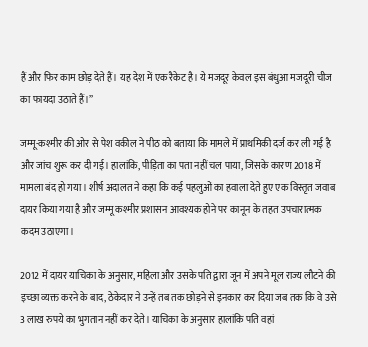हैं और फिर काम छोड़ देते हैं। यह देश में एक रैकेट है। ये मजदूर केवल इस बंधुआ मजदूरी चीज का फायदा उठाते हैं।’’

जम्मू-कश्मीर की ओर से पेश वकील ने पीठ को बताया कि मामले में प्राथमिकी दर्ज कर ली गई है और जांच शुरू कर दी गई। हालांकि, पीड़िता का पता नहीं चल पाया, जिसके कारण 2018 में मामला बंद हो गया। शीर्ष अदालत ने कहा कि कई पहलुओं का हवाला देते हुए एक विस्तृत जवाब दायर किया गया है और जम्मू कश्मीर प्रशासन आवश्यक होने पर कानून के तहत उपचारात्मक कदम उठाएगा।

2012 में दायर याचिका के अनुसार, महिला और उसके पति द्वारा जून में अपने मूल राज्य लौटने की इच्छा व्यक्त करने के बाद, ठेकेदार ने उन्हें तब तक छोड़ने से इनकार कर दिया जब तक कि वे उसे 3 लाख रुपये का भुगतान नहीं कर देते। याचिका के अनुसार हालांकि पति वहां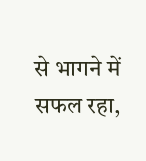से भागने में सफल रहा,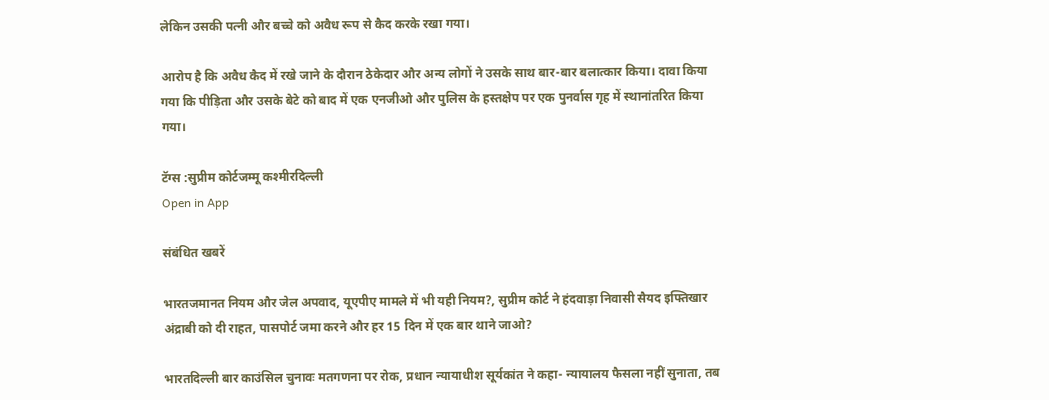लेकिन उसकी पत्नी और बच्चे को अवैध रूप से कैद करके रखा गया।

आरोप है कि अवैध कैद में रखे जाने के दौरान ठेकेदार और अन्य लोगों ने उसके साथ बार-बार बलात्कार किया। दावा किया गया कि पीड़िता और उसके बेटे को बाद में एक एनजीओ और पुलिस के हस्तक्षेप पर एक पुनर्वास गृह में स्थानांतरित किया गया।

टॅग्स :सुप्रीम कोर्टजम्मू कश्मीरदिल्ली
Open in App

संबंधित खबरें

भारतजमानत नियम और जेल अपवाद, यूएपीए मामले में भी यही नियम?, सुप्रीम कोर्ट ने हंदवाड़ा निवासी सैयद इफ्तिखार अंद्राबी को दी राहत, पासपोर्ट जमा करने और हर 15 दिन में एक बार थाने जाओ?

भारतदिल्ली बार काउंसिल चुनावः मतगणना पर रोक, प्रधान न्यायाधीश सूर्यकांत ने कहा- न्यायालय फैसला नहीं सुनाता, तब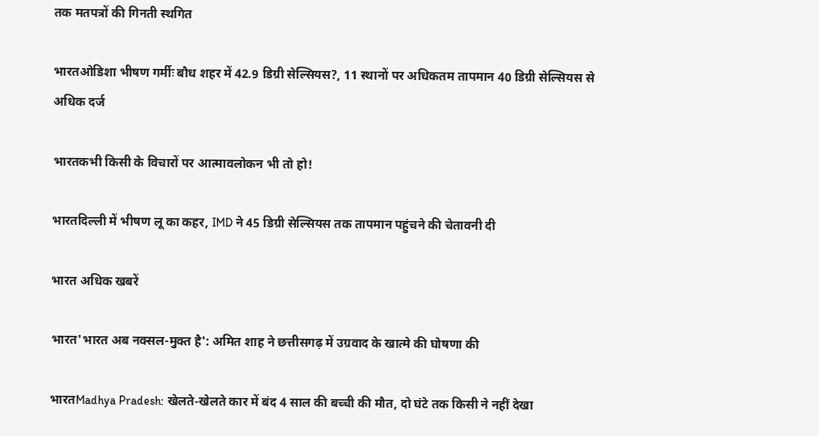तक मतपत्रों की गिनती स्थगित

भारतओडिशा भीषण गर्मीः बौध शहर में 42.9 डिग्री सेल्सियस?, 11 स्थानों पर अधिकतम तापमान 40 डिग्री सेल्सियस से अधिक दर्ज

भारतकभी किसी के विचारों पर आत्मावलोकन भी तो हो!

भारतदिल्ली में भीषण लू का कहर, IMD ने 45 डिग्री सेल्सियस तक तापमान पहुंचने की चेतावनी दी

भारत अधिक खबरें

भारत'भारत अब नक्सल-मुक्त है': अमित शाह ने छत्तीसगढ़ में उग्रवाद के खात्मे की घोषणा की

भारतMadhya Pradesh: खेलते‑खेलते कार में बंद 4 साल की बच्ची की मौत, दो घंटे तक किसी ने नहीं देखा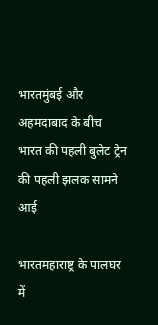भारतमुंबई और अहमदाबाद के बीच भारत की पहली बुलेट ट्रेन की पहली झलक सामने आई

भारतमहाराष्ट्र के पालघर में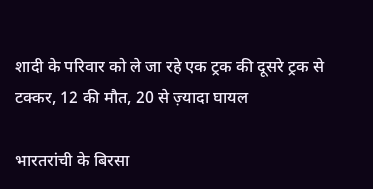शादी के परिवार को ले जा रहे एक ट्रक की दूसरे ट्रक से टक्कर, 12 की मौत, 20 से ज़्यादा घायल

भारतरांची के बिरसा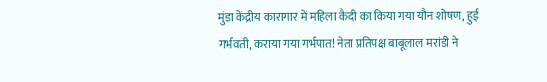मुंडा केंद्रीय कारागार में महिला कैदी का किया गया यौन शोषण, हुई गर्भवती, कराया गया गर्भपात! नेता प्रतिपक्ष बाबूलाल मरांडी ने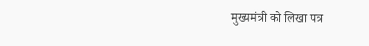मुख्यमंत्री को लिखा पत्र